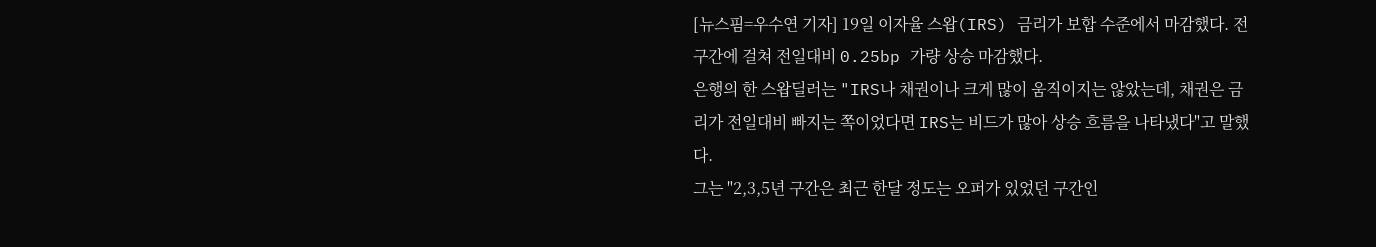[뉴스핌=우수연 기자] 19일 이자율 스왑(IRS) 금리가 보합 수준에서 마감했다. 전 구간에 걸쳐 전일대비 0.25bp 가량 상승 마감했다.
은행의 한 스왑딜러는 "IRS나 채권이나 크게 많이 움직이지는 않았는데, 채권은 금리가 전일대비 빠지는 쪽이었다면 IRS는 비드가 많아 상승 흐름을 나타냈다"고 말했다.
그는 "2,3,5년 구간은 최근 한달 정도는 오퍼가 있었던 구간인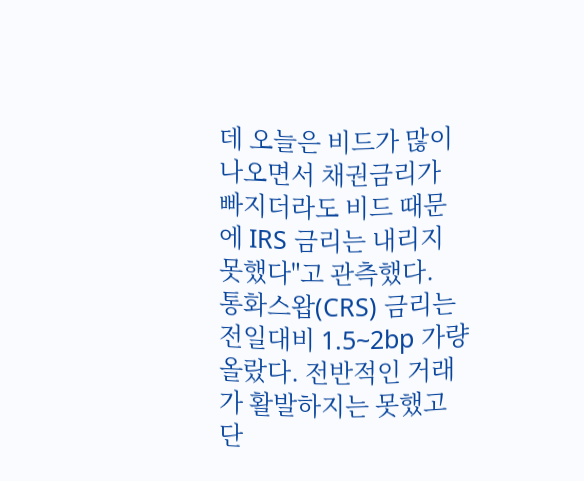데 오늘은 비드가 많이 나오면서 채권금리가 빠지더라도 비드 때문에 IRS 금리는 내리지 못했다"고 관측했다.
통화스왑(CRS) 금리는 전일대비 1.5~2bp 가량 올랐다. 전반적인 거래가 활발하지는 못했고 단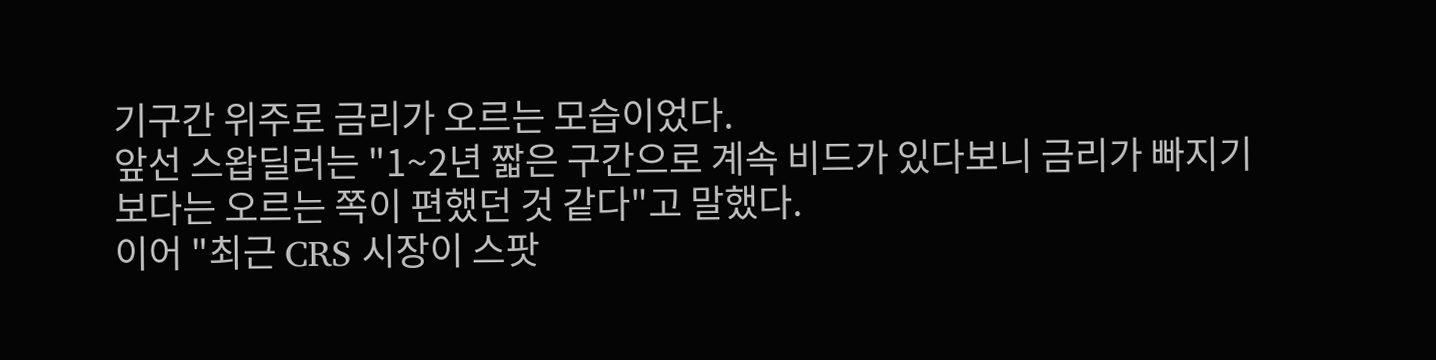기구간 위주로 금리가 오르는 모습이었다.
앞선 스왑딜러는 "1~2년 짧은 구간으로 계속 비드가 있다보니 금리가 빠지기 보다는 오르는 쪽이 편했던 것 같다"고 말했다.
이어 "최근 CRS 시장이 스팟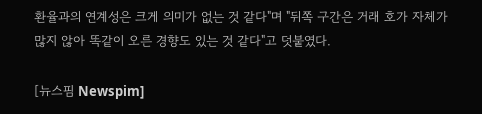환율과의 연계성은 크게 의미가 없는 것 같다"며 "뒤쪽 구간은 거래 호가 자체가 많지 않아 똑같이 오른 경향도 있는 것 같다"고 덧붙였다.

[뉴스핌 Newspim]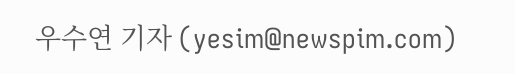우수연 기자 (yesim@newspim.com)